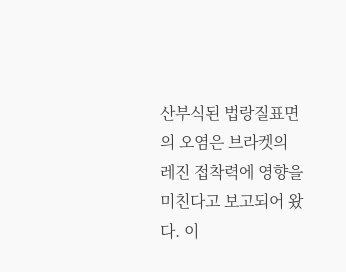산부식된 법랑질표면의 오염은 브라켓의 레진 접착력에 영향을 미친다고 보고되어 왔다. 이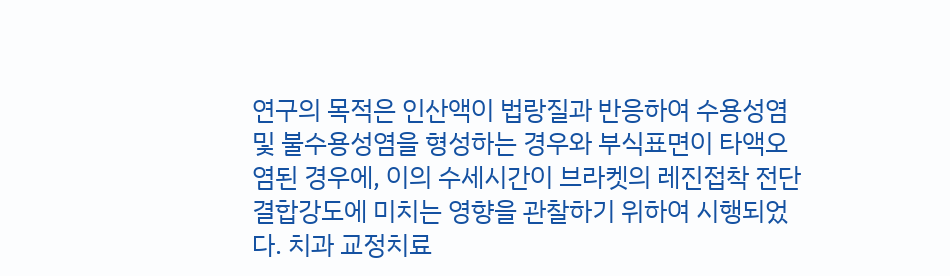연구의 목적은 인산액이 법랑질과 반응하여 수용성염 및 불수용성염을 형성하는 경우와 부식표면이 타액오염된 경우에, 이의 수세시간이 브라켓의 레진접착 전단결합강도에 미치는 영향을 관찰하기 위하여 시행되었다. 치과 교정치료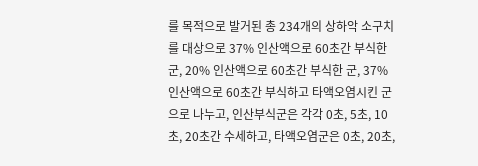를 목적으로 발거된 총 234개의 상하악 소구치를 대상으로 37% 인산액으로 60초간 부식한 군, 20% 인산액으로 60초간 부식한 군, 37% 인산액으로 60초간 부식하고 타액오염시킨 군으로 나누고, 인산부식군은 각각 0초, 5초, 10초, 20초간 수세하고, 타액오염군은 0초, 20초,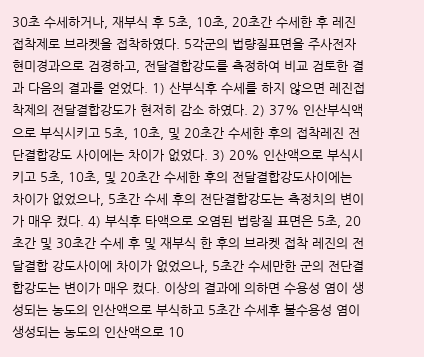30초 수세하거나, 재부식 후 5초, 10초, 20초간 수세한 후 레진접착제로 브라켓을 접착하였다. 5각군의 법량질표면을 주사전자현미경과으로 검경하고, 전달결합강도를 측정하여 비교 검토한 결과 다음의 결과를 얻었다. 1) 산부식후 수세를 하지 않으면 레진접착제의 전달결합강도가 현저히 감소 하였다. 2) 37% 인산부식액으로 부식시키고 5초, 10초, 및 20초간 수세한 후의 접착레진 전단결합강도 사이에는 차이가 없었다. 3) 20% 인산액으로 부식시키고 5초, 10초, 및 20초간 수세한 후의 전달결합강도사이에는 차이가 없었으나, 5초간 수세 후의 전단결합강도는 측정치의 변이가 매우 컸다. 4) 부식후 타액으로 오염된 법랑질 표면은 5초, 20초간 및 30초간 수세 후 및 재부식 한 후의 브라켓 접착 레진의 전달결합 강도사이에 차이가 없었으나, 5초간 수세만한 군의 전단결합강도는 변이가 매우 컸다. 이상의 결과에 의하면 수용성 염이 생성되는 농도의 인산액으로 부식하고 5초간 수세후 불수용성 염이 생성되는 농도의 인산액으로 10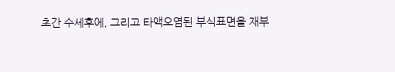초간 수세후에, 그리고 타액오염된 부식표면을 재부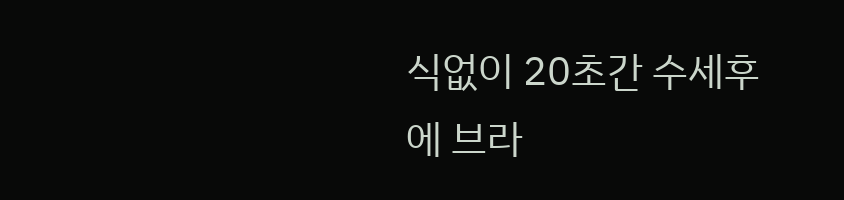식없이 20초간 수세후에 브라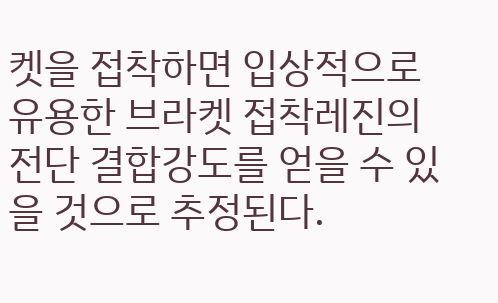켓을 접착하면 입상적으로 유용한 브라켓 접착레진의 전단 결합강도를 얻을 수 있을 것으로 추정된다.